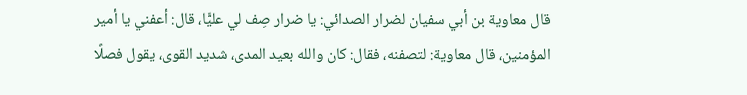قال معاوية بن أبي سفيان لضرار الصدائي: يا ضرار صِف لي عليًّا، قال: أعفني يا أمير المؤمنين، قال معاوية: لتصفنه، فقال: كان والله بعيد المدى، شديد القوى، يقول فصلًا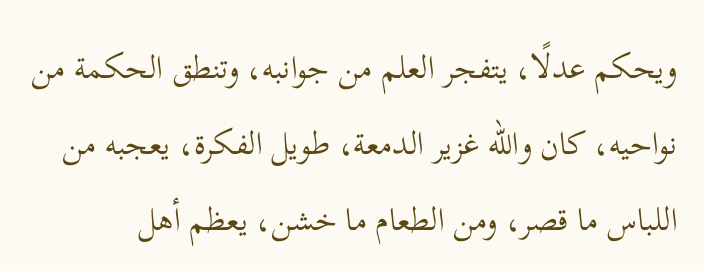ويحكم عدلًا، يتفجر العلم من جوانبه، وتنطق الحكمة من نواحيه، كان والله غزير الدمعة، طويل الفكرة، يعجبه من اللباس ما قصر، ومن الطعام ما خشن، يعظم أهل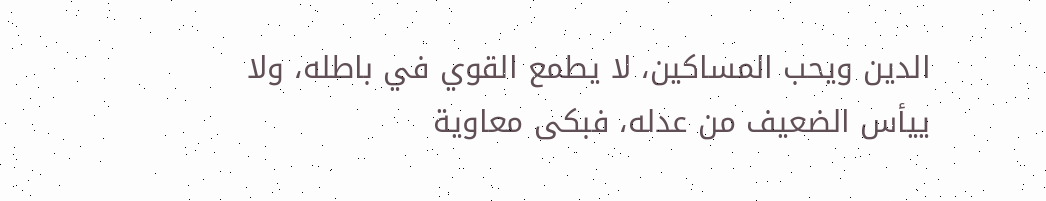الدين ويحب المساكين، لا يطمع القوي في باطله، ولا ييأس الضعيف من عدله، فبكى معاوية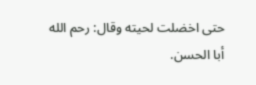حتى اخضلت لحيته وقال: رحم الله أبا الحسن.